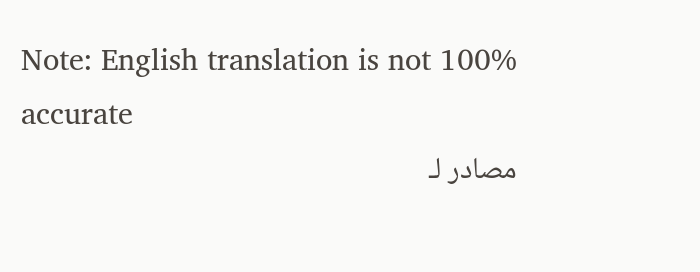Note: English translation is not 100% accurate
مصادر لـ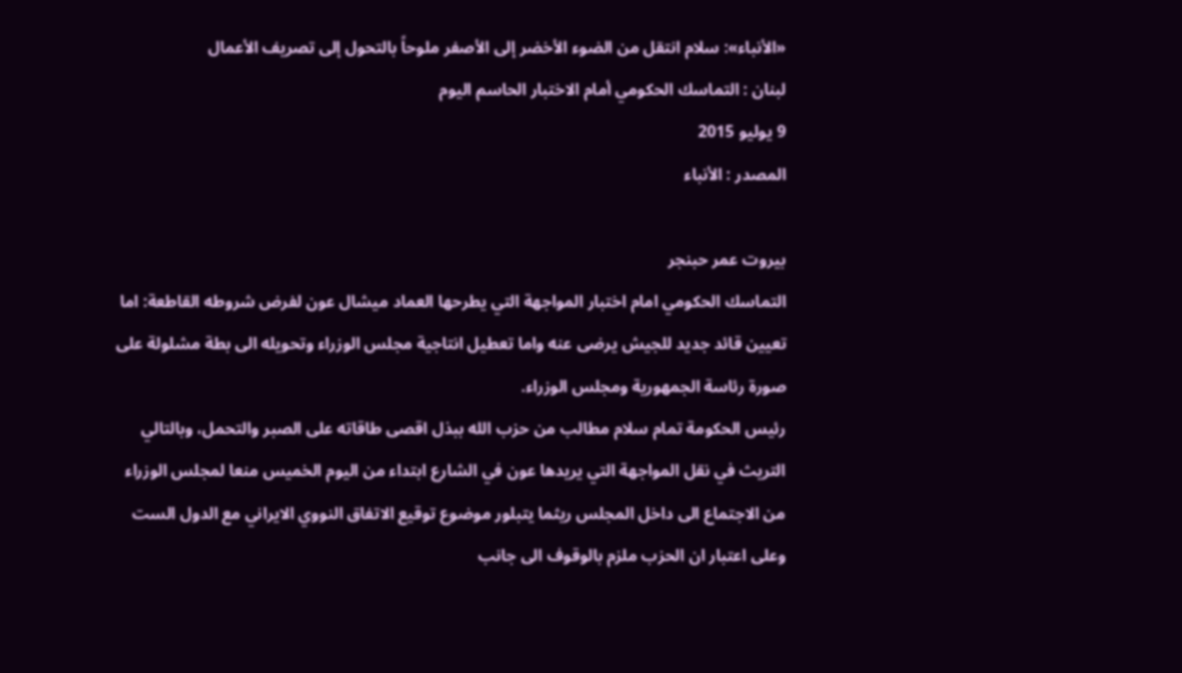«الأنباء»: سلام انتقل من الضوء الأخضر إلى الأصفر ملوحاً بالتحول إلى تصريف الأعمال
لبنان : التماسك الحكومي أمام الاختبار الحاسم اليوم
9 يوليو 2015
المصدر : الأنباء

بيروت عمر حبنجر
التماسك الحكومي امام اختبار المواجهة التي يطرحها العماد ميشال عون لفرض شروطه القاطعة: اما تعيين قائد جديد للجيش يرضى عنه واما تعطيل انتاجية مجلس الوزراء وتحويله الى بطة مشلولة على صورة رئاسة الجمهورية ومجلس الوزراء.
رئيس الحكومة تمام سلام مطالب من حزب الله ببذل اقصى طاقاته على الصبر والتحمل، وبالتالي التريث في نقل المواجهة التي يريدها عون في الشارع ابتداء من اليوم الخميس منعا لمجلس الوزراء من الاجتماع الى داخل المجلس ريثما يتبلور موضوع توقيع الاتفاق النووي الايراني مع الدول الست وعلى اعتبار ان الحزب ملزم بالوقوف الى جانب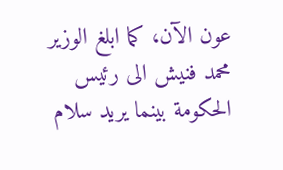عون الآن، كما ابلغ الوزير محمد فنيش الى رئيس الحكومة بينما يريد سلام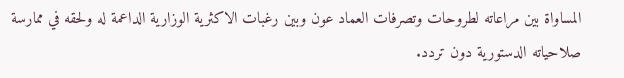المساواة بين مراعاته لطروحات وتصرفات العماد عون وبين رغبات الاكثرية الوزارية الداعمة له ولحقه في ممارسة صلاحياته الدستورية دون تردد.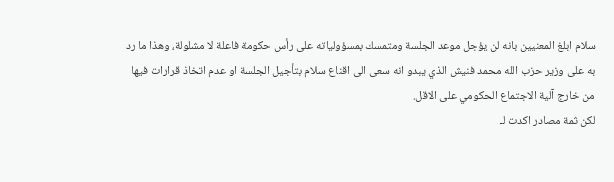سلام ابلغ المعنيين بانه لن يؤجل موعد الجلسة ومتمسك بمسؤولياته على رأس حكومة فاعلة لا مشلولة، وهذا ما رد به على وزير حزب الله محمد فنيش الذي يبدو انه سعى الى اقناع سلام بتأجيل الجلسة او عدم اتخاذ قرارات فيها من خارج آلية الاجتماع الحكومي على الاقل.
لكن ثمة مصادر اكدت لـ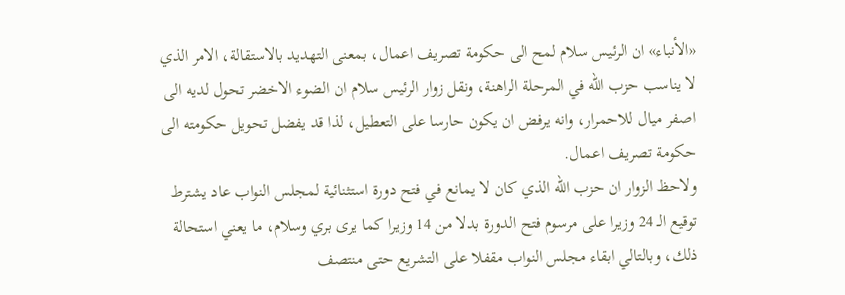«الأنباء» ان الرئيس سلام لمح الى حكومة تصريف اعمال، بمعنى التهديد بالاستقالة، الامر الذي لا يناسب حزب الله في المرحلة الراهنة، ونقل زوار الرئيس سلام ان الضوء الاخضر تحول لديه الى اصفر ميال للاحمرار، وانه يرفض ان يكون حارسا على التعطيل، لذا قد يفضل تحويل حكومته الى حكومة تصريف اعمال.
ولاحظ الزوار ان حزب الله الذي كان لا يمانع في فتح دورة استثنائية لمجلس النواب عاد يشترط توقيع الـ 24 وزيرا على مرسوم فتح الدورة بدلا من 14 وزيرا كما يرى بري وسلام، ما يعني استحالة ذلك، وبالتالي ابقاء مجلس النواب مقفلا على التشريع حتى منتصف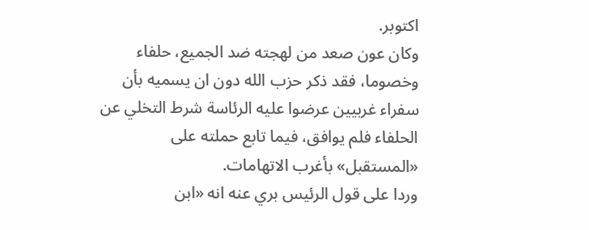اكتوبر.
وكان عون صعد من لهجته ضد الجميع، حلفاء وخصوما، فقد ذكر حزب الله دون ان يسميه بأن سفراء غربيين عرضوا عليه الرئاسة شرط التخلي عن الحلفاء فلم يوافق، فيما تابع حملته على «المستقبل» بأغرب الاتهامات.
وردا على قول الرئيس بري عنه انه «ابن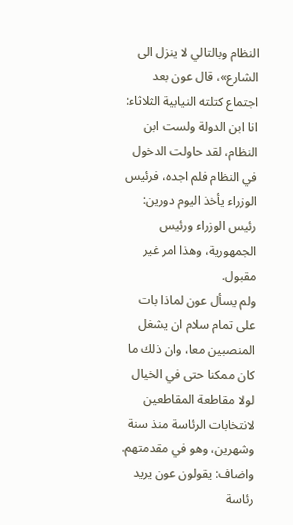النظام وبالتالي لا ينزل الى الشارع»، قال عون بعد اجتماع كتلته النيابية الثلاثاء: انا ابن الدولة ولست ابن النظام، لقد حاولت الدخول في النظام فلم اجده، فرئيس الوزراء يأخذ اليوم دورين: رئيس الوزراء ورئيس الجمهورية، وهذا امر غير مقبول.
ولم يسأل عون لماذا بات على تمام سلام ان يشغل المنصبين معا، وان ذلك ما كان ممكنا حتى في الخيال لولا مقاطعة المقاطعين لانتخابات الرئاسة منذ سنة وشهرين، وهو في مقدمتهم.
واضاف: يقولون عون يريد رئاسة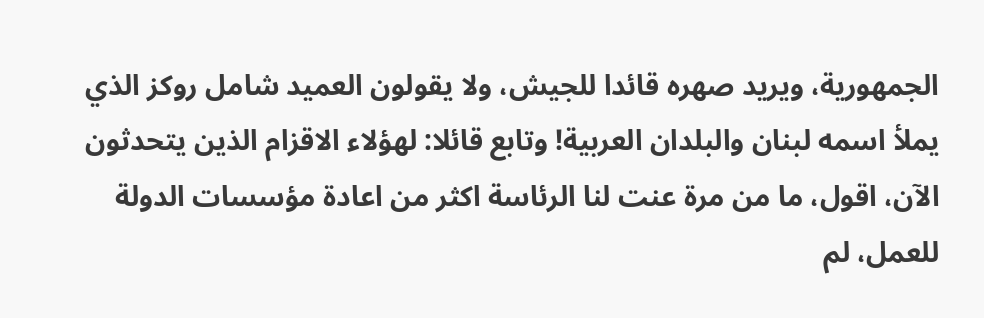الجمهورية، ويريد صهره قائدا للجيش، ولا يقولون العميد شامل روكز الذي يملأ اسمه لبنان والبلدان العربية! وتابع قائلا: لهؤلاء الاقزام الذين يتحدثون الآن، اقول، ما من مرة عنت لنا الرئاسة اكثر من اعادة مؤسسات الدولة للعمل، لم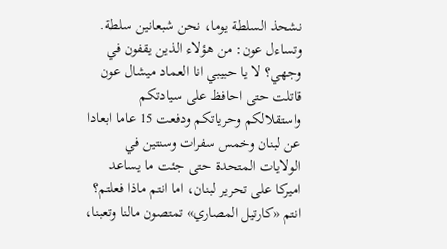نشحذ السلطة يوما، نحن شبعانين سلطة.
وتساءل عون: من هؤلاء الذين يقفون في وجهي؟ لا يا حبيبي انا العماد ميشال عون قاتلت حتى احافظ على سيادتكم واستقلالكم وحرياتكم ودفعت 15 عاما ابعادا عن لبنان وخمس سفرات وسنتين في الولايات المتحدة حتى جئت ما يساعد اميركا على تحرير لبنان، اما انتم ماذا فعلتم؟ انتم «كارتيل المصاري» تمتصون مالنا وتعبنا،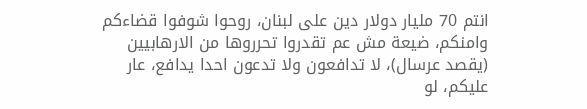انتم 70 مليار دولار دين على لبنان، روحوا شوفوا قضاءكم وامنكم، ضيعة مش عم تقدروا تحرروها من الارهابيين (يقصد عرسال)، لا تدافعون ولا تدعون احدا يدافع، عار عليكم، لو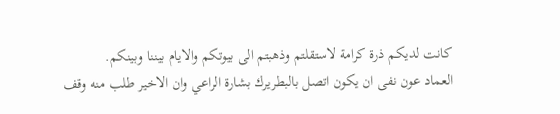كانت لديكم ذرة كرامة لاستقلتم وذهبتم الى بيوتكم والايام بيننا وبينكم.
العماد عون نفى ان يكون اتصل بالبطريرك بشارة الراعي وان الاخير طلب منه وقف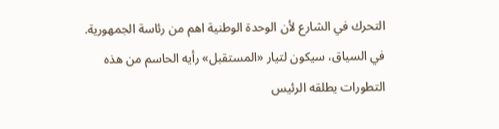التحرك في الشارع لأن الوحدة الوطنية اهم من رئاسة الجمهورية.
في السياق، سيكون لتيار «المستقبل» رأيه الحاسم من هذه التطورات يطلقه الرئيس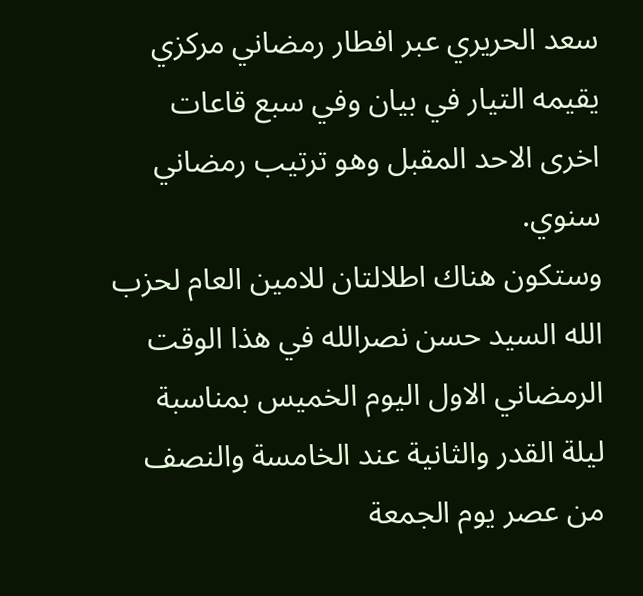سعد الحريري عبر افطار رمضاني مركزي يقيمه التيار في بيان وفي سبع قاعات اخرى الاحد المقبل وهو ترتيب رمضاني سنوي.
وستكون هناك اطلالتان للامين العام لحزب الله السيد حسن نصرالله في هذا الوقت الرمضاني الاول اليوم الخميس بمناسبة ليلة القدر والثانية عند الخامسة والنصف من عصر يوم الجمعة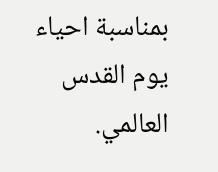بمناسبة احياء يوم القدس العالمي.